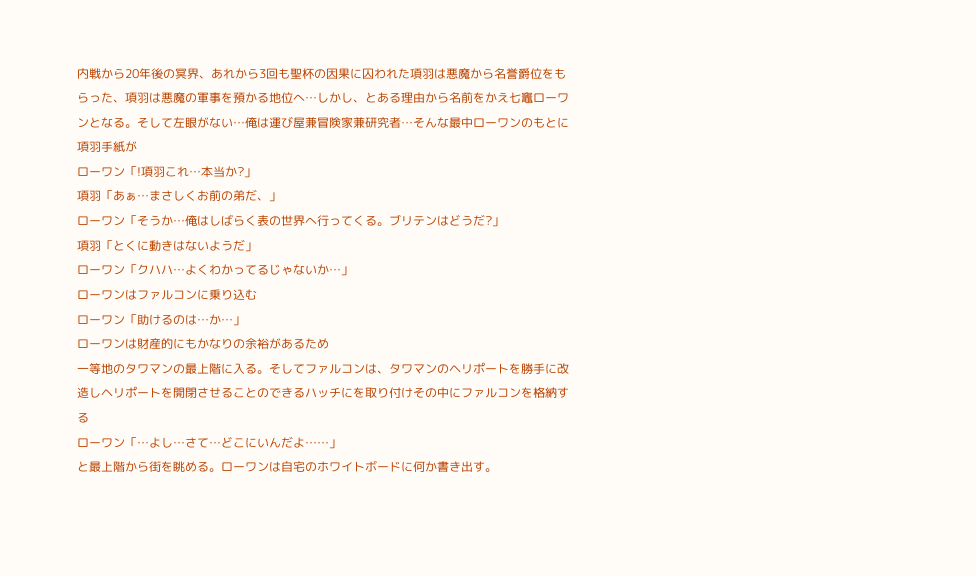内戦から20年後の冥界、あれから3回も聖杯の因果に囚われた項羽は悪魔から名誉爵位をもらった、項羽は悪魔の軍事を預かる地位へ…しかし、とある理由から名前をかえ七竈ローワンとなる。そして左眼がない…俺は運び屋兼冒険家兼研究者…そんな最中ローワンのもとに項羽手紙が
ローワン「!項羽これ…本当か?」
項羽「あぁ…まさしくお前の弟だ、」
ローワン「そうか…俺はしばらく表の世界へ行ってくる。ブリテンはどうだ?」
項羽「とくに動きはないようだ」
ローワン「クハハ…よくわかってるじゃないか…」
ローワンはファルコンに乗り込む
ローワン「助けるのは…か…」
ローワンは財産的にもかなりの余裕があるため
一等地のタワマンの最上階に入る。そしてファルコンは、タワマンのヘリポートを勝手に改造しヘリポートを開閉させることのできるハッチにを取り付けその中にファルコンを格納する
ローワン「…よし…さて…どこにいんだよ……」
と最上階から街を眺める。ローワンは自宅のホワイトボードに何か書き出す。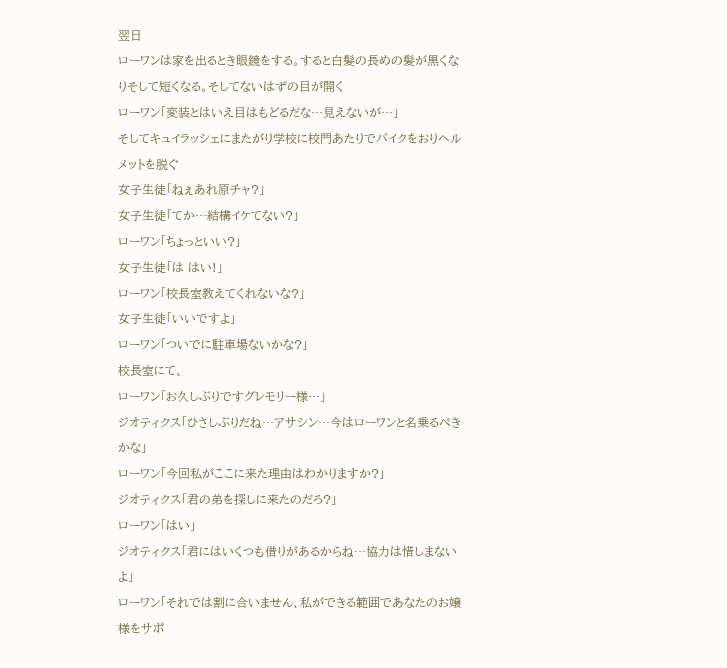翌日
ローワンは家を出るとき眼鏡をする。すると白髪の長めの髪が黒くなりそして短くなる。そしてないはずの目が開く
ローワン「変装とはいえ目はもどるだな…見えないが…」
そしてキュイラッシェにまたがり学校に校門あたりでバイクをおりヘルメットを脱ぐ
女子生徒「ねぇあれ原チャ?」
女子生徒「てか…結構イケてない?」
ローワン「ちょっといい?」
女子生徒「は はい!」
ローワン「校長室教えてくれないな?」
女子生徒「いいですよ」
ローワン「ついでに駐車場ないかな?」
校長室にて、
ローワン「お久しぶりですグレモリー様…」
ジオティクス「ひさしぶりだね…アサシン…今はローワンと名乗るべきかな」
ローワン「今回私がここに来た理由はわかりますか?」
ジオティクス「君の弟を探しに来たのだろ?」
ローワン「はい」
ジオティクス「君にはいくつも借りがあるからね…協力は惜しまないよ」
ローワン「それでは割に合いません、私ができる範囲であなたのお嬢様をサポ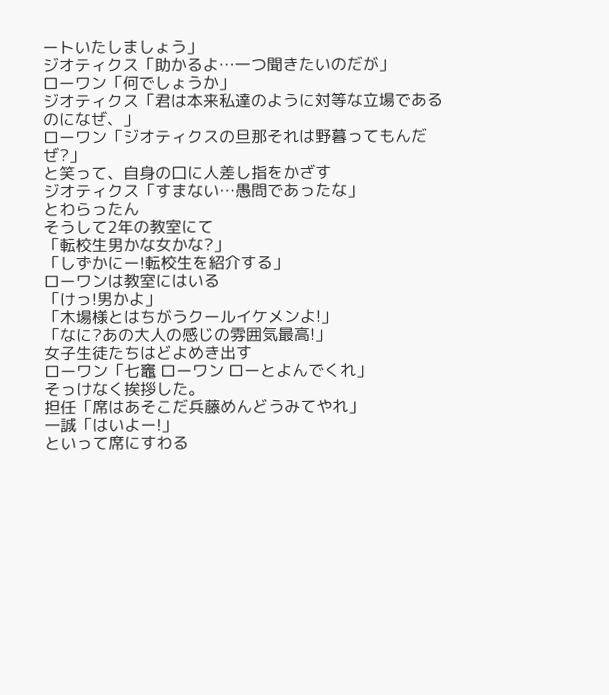ートいたしましょう」
ジオティクス「助かるよ…一つ聞きたいのだが」
ローワン「何でしょうか」
ジオティクス「君は本来私達のように対等な立場であるのになぜ、」
ローワン「ジオティクスの旦那それは野暮ってもんだぜ?」
と笑って、自身の口に人差し指をかざす
ジオティクス「すまない…愚問であったな」
とわらったん
そうして2年の教室にて
「転校生男かな女かな?」
「しずかにー!転校生を紹介する」
ローワンは教室にはいる
「けっ!男かよ」
「木場様とはちがうクールイケメンよ!」
「なに?あの大人の感じの雰囲気最高!」
女子生徒たちはどよめき出す
ローワン「七竈 ローワン ローとよんでくれ」
そっけなく挨拶した。
担任「席はあそこだ兵藤めんどうみてやれ」
一誠「はいよー!」
といって席にすわる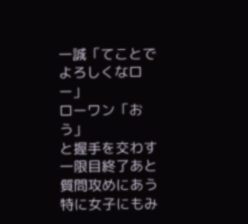一誠「てことでよろしくなロー」
ローワン「おう」
と握手を交わす
一限目終了あと 質問攻めにあう特に女子にもみ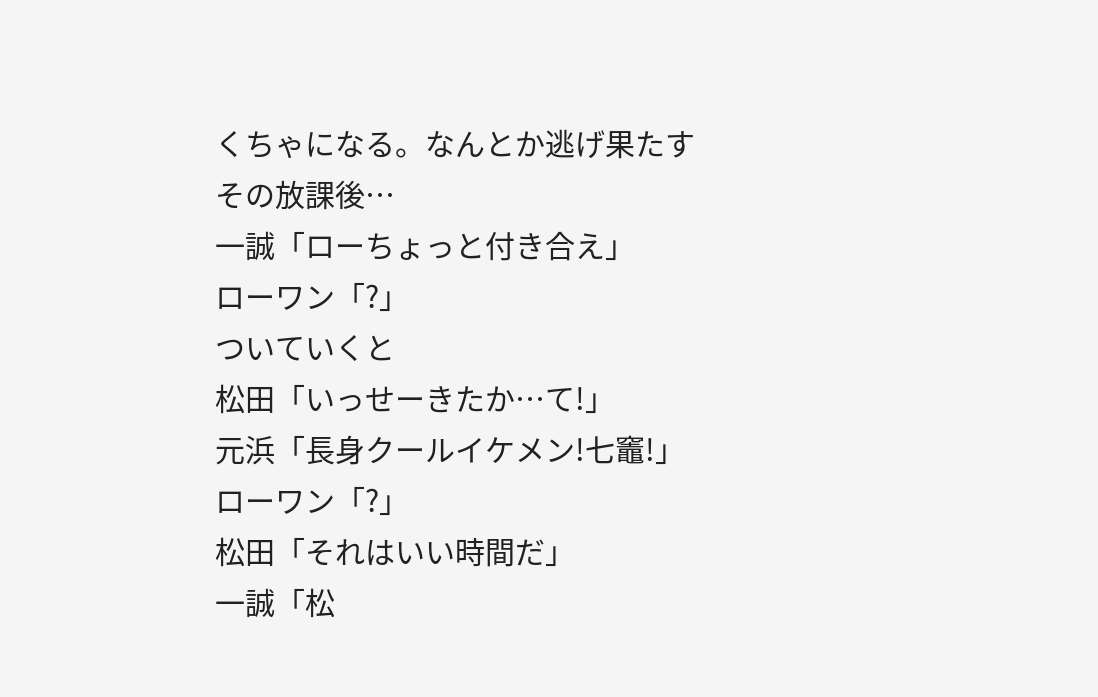くちゃになる。なんとか逃げ果たす
その放課後…
一誠「ローちょっと付き合え」
ローワン「?」
ついていくと
松田「いっせーきたか…て!」
元浜「長身クールイケメン!七竈!」
ローワン「?」
松田「それはいい時間だ」
一誠「松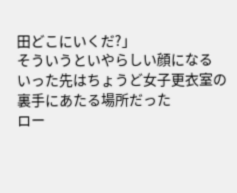田どこにいくだ?」
そういうといやらしい顔になる
いった先はちょうど女子更衣室の裏手にあたる場所だった
ロー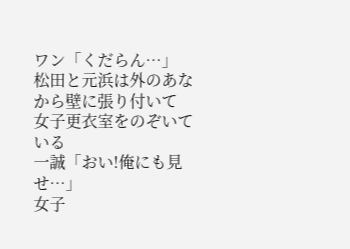ワン「くだらん…」
松田と元浜は外のあなから壁に張り付いて
女子更衣室をのぞいている
一誠「おい!俺にも見せ…」
女子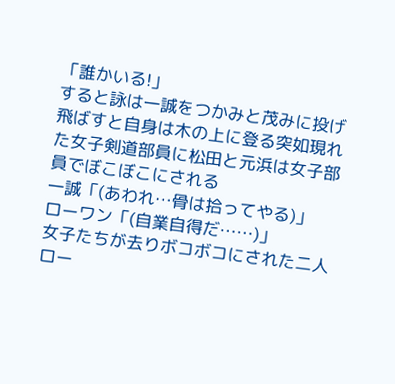「誰かいる!」
すると詠は一誠をつかみと茂みに投げ飛ばすと自身は木の上に登る突如現れた女子剣道部員に松田と元浜は女子部員でぼこぼこにされる
一誠「(あわれ…骨は拾ってやる)」
ローワン「(自業自得だ……)」
女子たちが去りボコボコにされた二人
ロー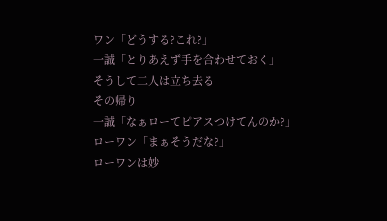ワン「どうする?これ?」
一誠「とりあえず手を合わせておく」
そうして二人は立ち去る
その帰り
一誠「なぁローてピアスつけてんのか?」
ローワン「まぁそうだな?」
ローワンは妙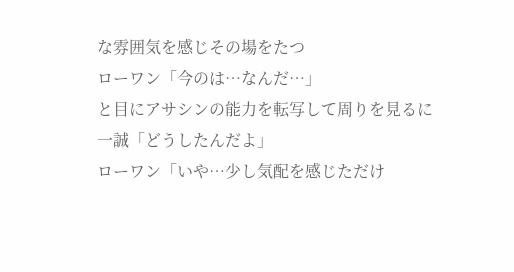な雰囲気を感じその場をたつ
ローワン「今のは…なんだ…」
と目にアサシンの能力を転写して周りを見るに
一誠「どうしたんだよ」
ローワン「いや…少し気配を感じただけ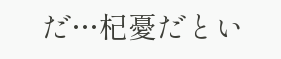だ…杞憂だとい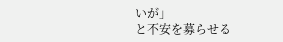いが」
と不安を募らせる